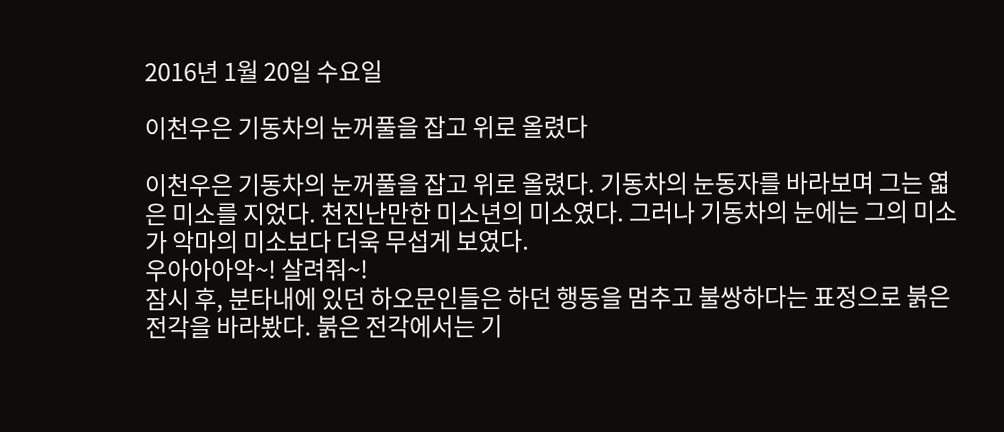2016년 1월 20일 수요일

이천우은 기동차의 눈꺼풀을 잡고 위로 올렸다

이천우은 기동차의 눈꺼풀을 잡고 위로 올렸다. 기동차의 눈동자를 바라보며 그는 엷은 미소를 지었다. 천진난만한 미소년의 미소였다. 그러나 기동차의 눈에는 그의 미소가 악마의 미소보다 더욱 무섭게 보였다.
우아아아악~! 살려줘~!
잠시 후, 분타내에 있던 하오문인들은 하던 행동을 멈추고 불쌍하다는 표정으로 붉은 전각을 바라봤다. 붉은 전각에서는 기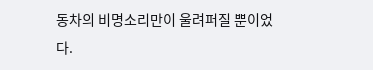동차의 비명소리만이 울려퍼질 뿐이었다.